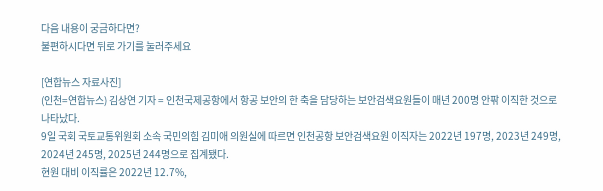다음 내용이 궁금하다면?
불편하시다면 뒤로 가기를 눌러주세요

[연합뉴스 자료사진]
(인천=연합뉴스) 김상연 기자 = 인천국제공항에서 항공 보안의 한 축을 담당하는 보안검색요원들이 매년 200명 안팎 이직한 것으로 나타났다.
9일 국회 국토교통위원회 소속 국민의힘 김미애 의원실에 따르면 인천공항 보안검색요원 이직자는 2022년 197명, 2023년 249명, 2024년 245명, 2025년 244명으로 집계됐다.
현원 대비 이직률은 2022년 12.7%,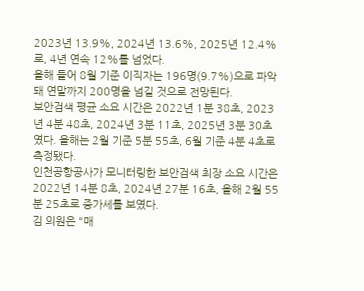2023년 13.9%, 2024년 13.6%, 2025년 12.4%로, 4년 연속 12%를 넘었다.
올해 들어 8월 기준 이직자는 196명(9.7%)으로 파악돼 연말까지 200명을 넘길 것으로 전망된다.
보안검색 평균 소요 시간은 2022년 1분 38초, 2023년 4분 48초, 2024년 3분 11초, 2025년 3분 30초였다. 올해는 2월 기준 5분 55초, 6월 기준 4분 4초로 측정됐다.
인천공항공사가 모니터링한 보안검색 최장 소요 시간은 2022년 14분 8초, 2024년 27분 16초, 올해 2월 55분 25초로 증가세를 보였다.
김 의원은 "매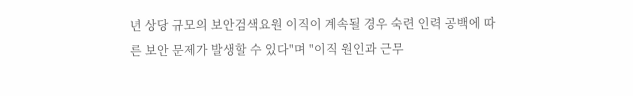년 상당 규모의 보안검색요원 이직이 계속될 경우 숙련 인력 공백에 따른 보안 문제가 발생할 수 있다"며 "이직 원인과 근무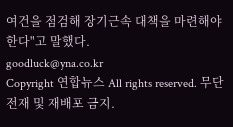여건을 점검해 장기근속 대책을 마련해야 한다"고 말했다.
goodluck@yna.co.kr
Copyright 연합뉴스 All rights reserved. 무단 전재 및 재배포 금지.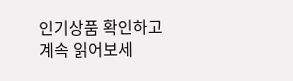인기상품 확인하고 계속 읽어보세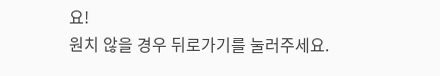요!
원치 않을 경우 뒤로가기를 눌러주세요.